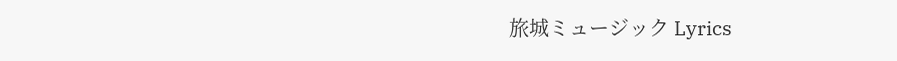旅城ミュージック Lyrics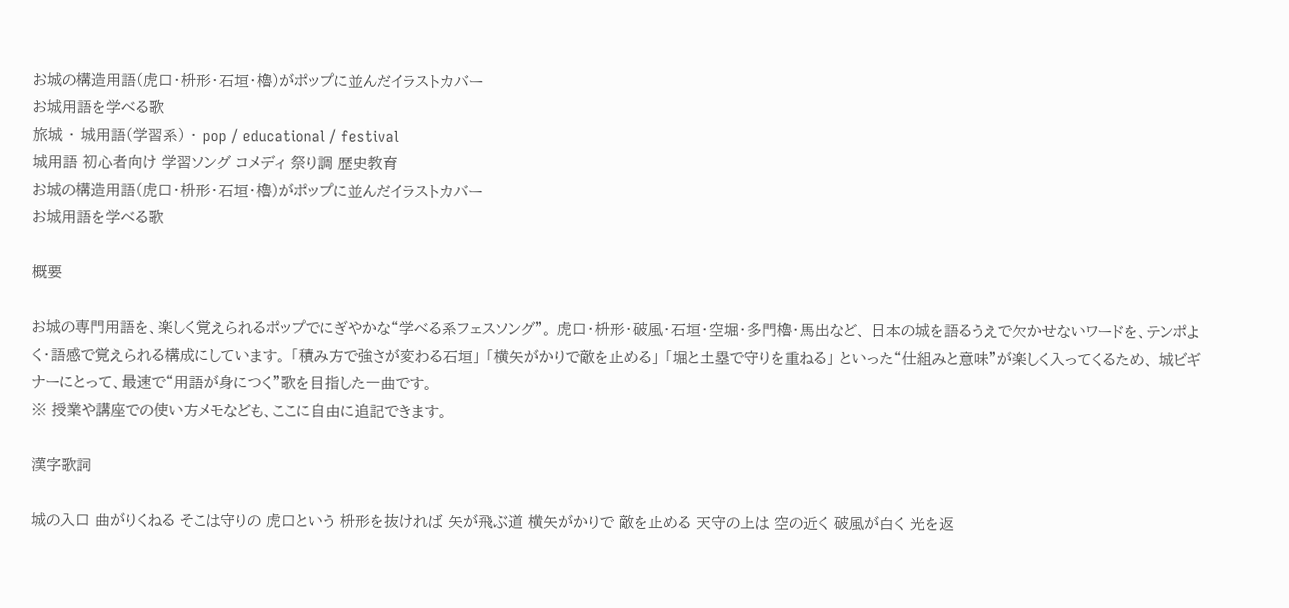お城の構造用語(虎口・枡形・石垣・櫓)がポップに並んだイラストカバー
お城用語を学べる歌
旅城 ・ 城用語(学習系) ・ pop / educational / festival
城用語 初心者向け 学習ソング コメディ 祭り調 歴史教育
お城の構造用語(虎口・枡形・石垣・櫓)がポップに並んだイラストカバー
お城用語を学べる歌

概要

お城の専門用語を、楽しく覚えられるポップでにぎやかな“学べる系フェスソング”。 虎口・枡形・破風・石垣・空堀・多門櫓・馬出など、 日本の城を語るうえで欠かせないワードを、テンポよく・語感で覚えられる構成にしています。 「積み方で強さが変わる石垣」 「横矢がかりで敵を止める」 「堀と土塁で守りを重ねる」 といった“仕組みと意味”が楽しく入ってくるため、 城ビギナーにとって、最速で“用語が身につく”歌を目指した一曲です。
※ 授業や講座での使い方メモなども、ここに自由に追記できます。

漢字歌詞

城の入口 曲がりくねる そこは守りの 虎口という 枡形を抜ければ 矢が飛ぶ道 横矢がかりで 敵を止める 天守の上は 空の近く 破風が白く 光を返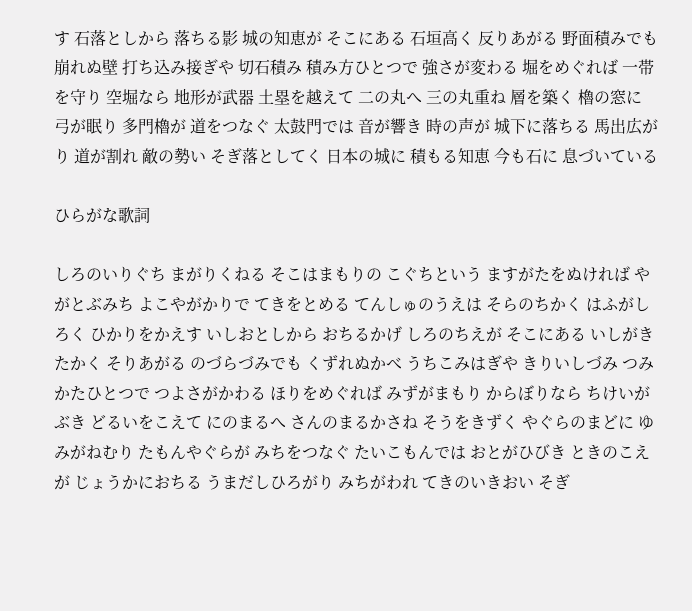す 石落としから 落ちる影 城の知恵が そこにある 石垣高く 反りあがる 野面積みでも 崩れぬ壁 打ち込み接ぎや 切石積み 積み方ひとつで 強さが変わる 堀をめぐれば 一帯を守り 空堀なら 地形が武器 土塁を越えて 二の丸へ 三の丸重ね 層を築く 櫓の窓に 弓が眠り 多門櫓が 道をつなぐ 太鼓門では 音が響き 時の声が 城下に落ちる 馬出広がり 道が割れ 敵の勢い そぎ落としてく 日本の城に 積もる知恵 今も石に 息づいている

ひらがな歌詞

しろのいりぐち まがりくねる そこはまもりの こぐちという ますがたをぬければ やがとぶみち よこやがかりで てきをとめる てんしゅのうえは そらのちかく はふがしろく ひかりをかえす いしおとしから おちるかげ しろのちえが そこにある いしがきたかく そりあがる のづらづみでも くずれぬかべ うちこみはぎや きりいしづみ つみかたひとつで つよさがかわる ほりをめぐれば みずがまもり からぼりなら ちけいがぶき どるいをこえて にのまるへ さんのまるかさね そうをきずく やぐらのまどに ゆみがねむり たもんやぐらが みちをつなぐ たいこもんでは おとがひびき ときのこえが じょうかにおちる うまだしひろがり みちがわれ てきのいきおい そぎ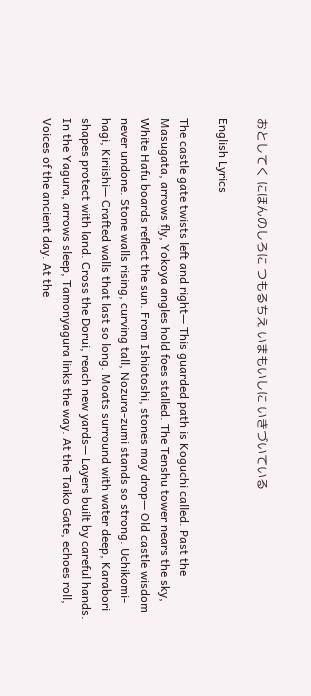おとしてく にほんのしろに つもるちえ いまもいしに いきづいている

English Lyrics

The castle gate twists left and right— This guarded path is Koguchi called. Past the Masugata, arrows fly, Yokoya angles hold foes stalled. The Tenshu tower nears the sky, White Hafu boards reflect the sun. From Ishiotoshi, stones may drop— Old castle wisdom never undone. Stone walls rising, curving tall, Nozura-zumi stands so strong. Uchikomi-hagi, Kiriishi— Crafted walls that last so long. Moats surround with water deep, Karabori shapes protect with land. Cross the Dorui, reach new yards— Layers built by careful hands. In the Yagura, arrows sleep, Tamonyagura links the way. At the Taiko Gate, echoes roll, Voices of the ancient day. At the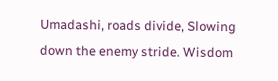Umadashi, roads divide, Slowing down the enemy stride. Wisdom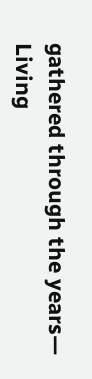gathered through the years— Living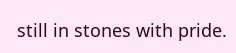still in stones with pride.